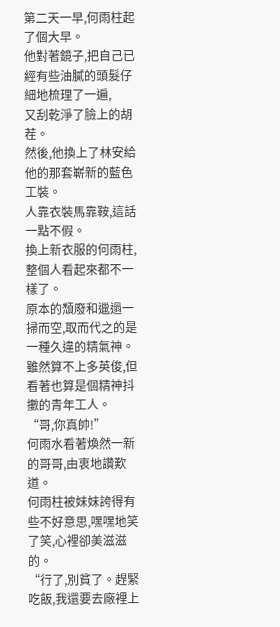第二天一早,何雨柱起了個大早。
他對著鏡子,把自己已經有些油膩的頭髮仔細地梳理了一遍,
又刮乾淨了臉上的胡茬。
然後,他換上了林安給他的那套嶄新的藍色工裝。
人靠衣裝馬靠鞍,這話一點不假。
換上新衣服的何雨柱,整個人看起來都不一樣了。
原本的頹廢和邋遢一掃而空,取而代之的是一種久違的精氣神。
雖然算不上多英俊,但看著也算是個精神抖擻的青年工人。
“哥,你真帥!”
何雨水看著煥然一新的哥哥,由衷地讚歎道。
何雨柱被妹妹誇得有些不好意思,嘿嘿地笑了笑,心裡卻美滋滋的。
“行了,別貧了。趕緊吃飯,我還要去廠裡上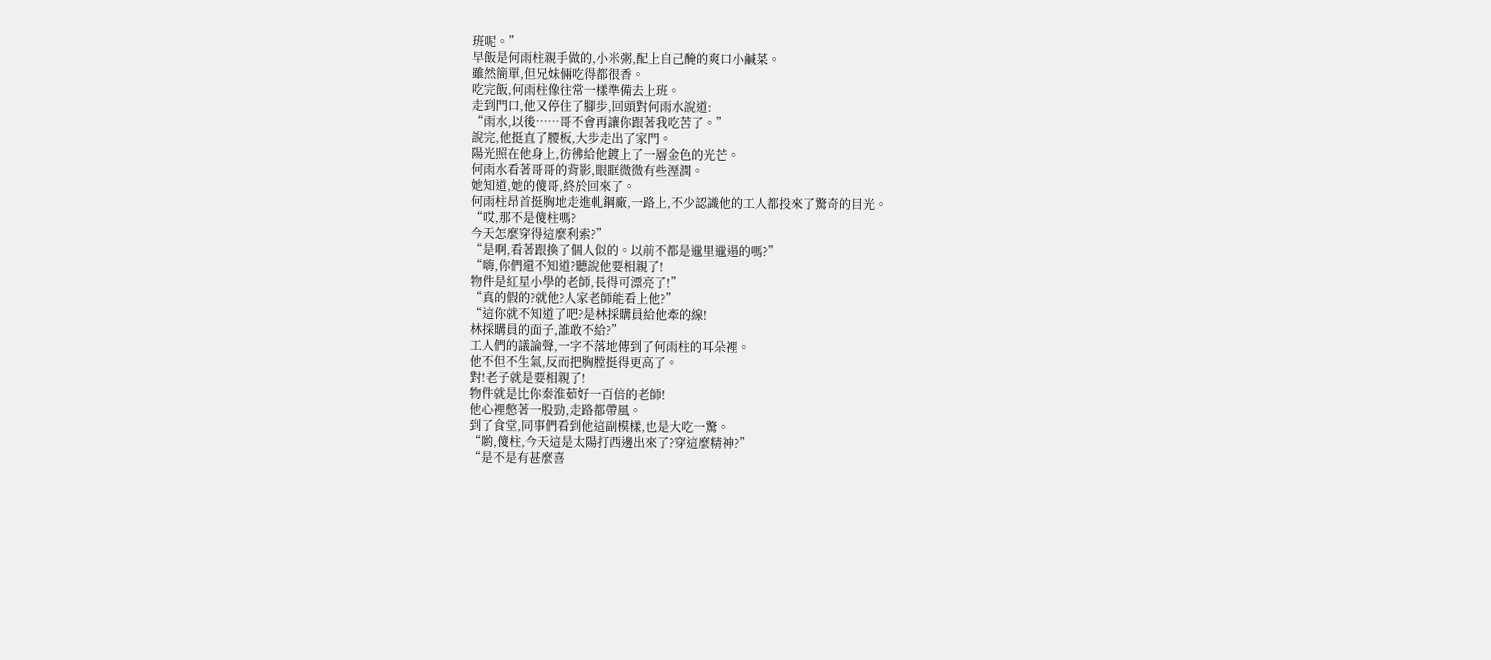班呢。”
早飯是何雨柱親手做的,小米粥,配上自己醃的爽口小鹹菜。
雖然簡單,但兄妹倆吃得都很香。
吃完飯,何雨柱像往常一樣準備去上班。
走到門口,他又停住了腳步,回頭對何雨水說道:
“雨水,以後……哥不會再讓你跟著我吃苦了。”
說完,他挺直了腰板,大步走出了家門。
陽光照在他身上,彷彿給他鍍上了一層金色的光芒。
何雨水看著哥哥的背影,眼眶微微有些溼潤。
她知道,她的傻哥,終於回來了。
何雨柱昂首挺胸地走進軋鋼廠,一路上,不少認識他的工人都投來了驚奇的目光。
“哎,那不是傻柱嗎?
今天怎麼穿得這麼利索?”
“是啊,看著跟換了個人似的。以前不都是邋里邋遢的嗎?”
“嗨,你們還不知道?聽說他要相親了!
物件是紅星小學的老師,長得可漂亮了!”
“真的假的?就他?人家老師能看上他?”
“這你就不知道了吧?是林採購員給他牽的線!
林採購員的面子,誰敢不給?”
工人們的議論聲,一字不落地傳到了何雨柱的耳朵裡。
他不但不生氣,反而把胸膛挺得更高了。
對!老子就是要相親了!
物件就是比你秦淮茹好一百倍的老師!
他心裡憋著一股勁,走路都帶風。
到了食堂,同事們看到他這副模樣,也是大吃一驚。
“喲,傻柱,今天這是太陽打西邊出來了?穿這麼精神?”
“是不是有甚麼喜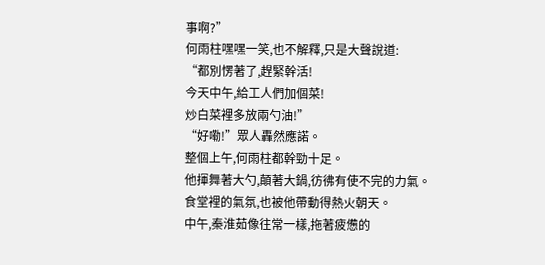事啊?”
何雨柱嘿嘿一笑,也不解釋,只是大聲說道:
“都別愣著了,趕緊幹活!
今天中午,給工人們加個菜!
炒白菜裡多放兩勺油!”
“好嘞!”眾人轟然應諾。
整個上午,何雨柱都幹勁十足。
他揮舞著大勺,顛著大鍋,彷彿有使不完的力氣。
食堂裡的氣氛,也被他帶動得熱火朝天。
中午,秦淮茹像往常一樣,拖著疲憊的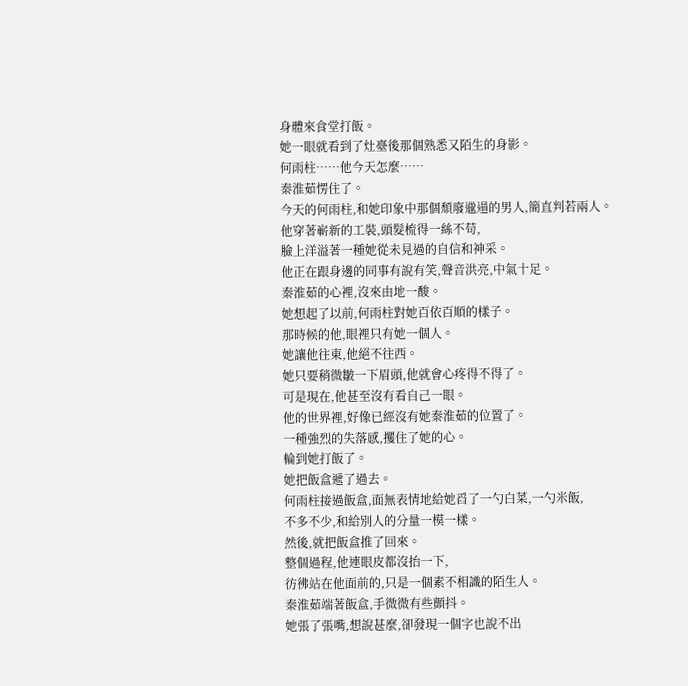身體來食堂打飯。
她一眼就看到了灶臺後那個熟悉又陌生的身影。
何雨柱……他今天怎麼……
秦淮茹愣住了。
今天的何雨柱,和她印象中那個頹廢邋遢的男人,簡直判若兩人。
他穿著嶄新的工裝,頭髮梳得一絲不苟,
臉上洋溢著一種她從未見過的自信和神采。
他正在跟身邊的同事有說有笑,聲音洪亮,中氣十足。
秦淮茹的心裡,沒來由地一酸。
她想起了以前,何雨柱對她百依百順的樣子。
那時候的他,眼裡只有她一個人。
她讓他往東,他絕不往西。
她只要稍微皺一下眉頭,他就會心疼得不得了。
可是現在,他甚至沒有看自己一眼。
他的世界裡,好像已經沒有她秦淮茹的位置了。
一種強烈的失落感,攫住了她的心。
輪到她打飯了。
她把飯盒遞了過去。
何雨柱接過飯盒,面無表情地給她舀了一勺白菜,一勺米飯,
不多不少,和給別人的分量一模一樣。
然後,就把飯盒推了回來。
整個過程,他連眼皮都沒抬一下,
彷彿站在他面前的,只是一個素不相識的陌生人。
秦淮茹端著飯盒,手微微有些顫抖。
她張了張嘴,想說甚麼,卻發現一個字也說不出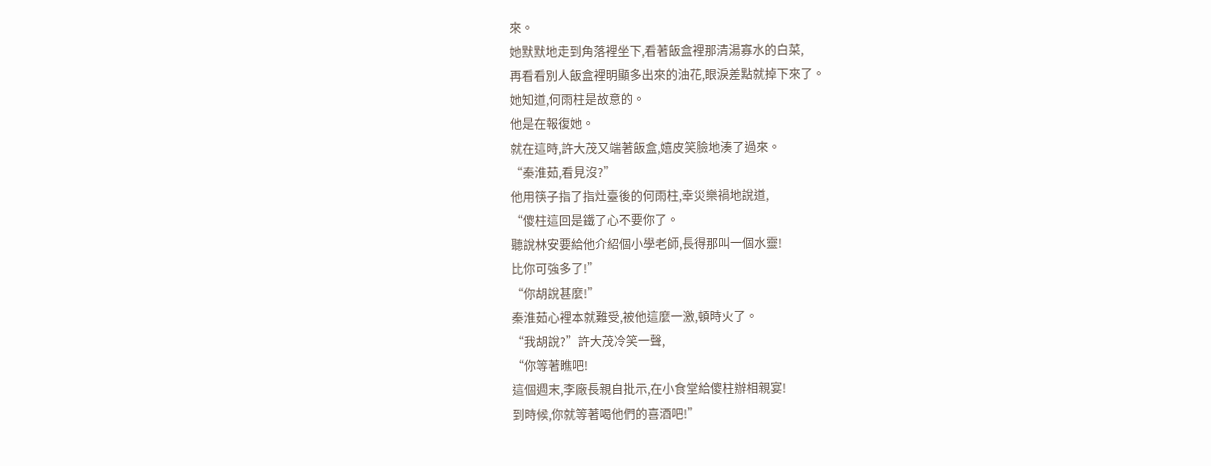來。
她默默地走到角落裡坐下,看著飯盒裡那清湯寡水的白菜,
再看看別人飯盒裡明顯多出來的油花,眼淚差點就掉下來了。
她知道,何雨柱是故意的。
他是在報復她。
就在這時,許大茂又端著飯盒,嬉皮笑臉地湊了過來。
“秦淮茹,看見沒?”
他用筷子指了指灶臺後的何雨柱,幸災樂禍地說道,
“傻柱這回是鐵了心不要你了。
聽說林安要給他介紹個小學老師,長得那叫一個水靈!
比你可強多了!”
“你胡說甚麼!”
秦淮茹心裡本就難受,被他這麼一激,頓時火了。
“我胡說?”許大茂冷笑一聲,
“你等著瞧吧!
這個週末,李廠長親自批示,在小食堂給傻柱辦相親宴!
到時候,你就等著喝他們的喜酒吧!”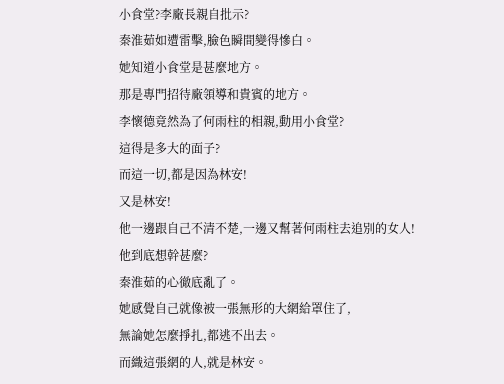小食堂?李廠長親自批示?
秦淮茹如遭雷擊,臉色瞬間變得慘白。
她知道小食堂是甚麼地方。
那是專門招待廠領導和貴賓的地方。
李懷德竟然為了何雨柱的相親,動用小食堂?
這得是多大的面子?
而這一切,都是因為林安!
又是林安!
他一邊跟自己不清不楚,一邊又幫著何雨柱去追別的女人!
他到底想幹甚麼?
秦淮茹的心徹底亂了。
她感覺自己就像被一張無形的大網給罩住了,
無論她怎麼掙扎,都逃不出去。
而織這張網的人,就是林安。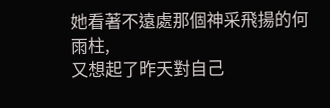她看著不遠處那個神采飛揚的何雨柱,
又想起了昨天對自己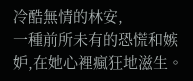冷酷無情的林安,
一種前所未有的恐慌和嫉妒,在她心裡瘋狂地滋生。